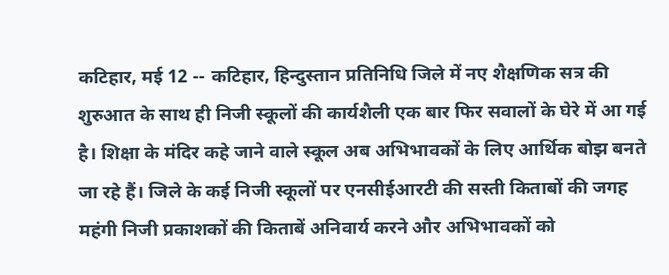कटिहार, मई 12 -- कटिहार, हिन्दुस्तान प्रतिनिधि जिले में नए शैक्षणिक सत्र की शुरुआत के साथ ही निजी स्कूलों की कार्यशैली एक बार फिर सवालों के घेरे में आ गई है। शिक्षा के मंदिर कहे जाने वाले स्कूल अब अभिभावकों के लिए आर्थिक बोझ बनते जा रहे हैं। जिले के कई निजी स्कूलों पर एनसीईआरटी की सस्ती किताबों की जगह महंगी निजी प्रकाशकों की किताबें अनिवार्य करने और अभिभावकों को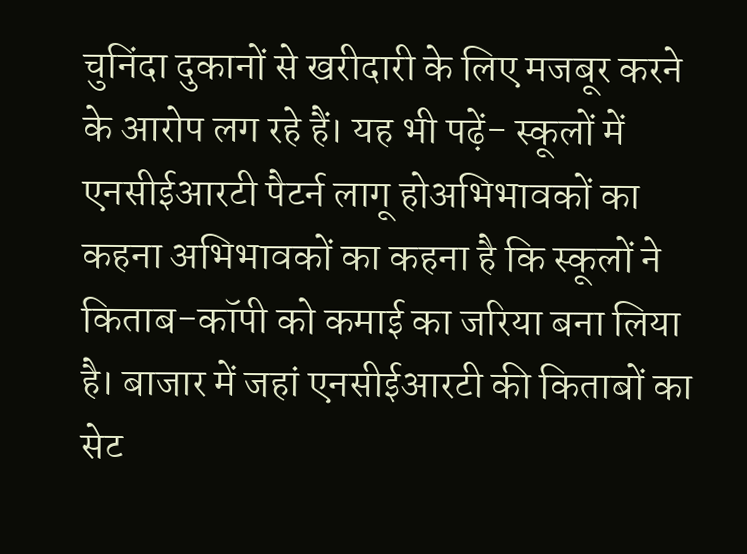चुनिंदा दुकानों से खरीदारी के लिए मजबूर करने के आरोप लग रहे हैं। यह भी पढ़ें- स्कूलों में एनसीईआरटी पैटर्न लागू होअभिभावकों का कहना अभिभावकों का कहना है कि स्कूलों ने किताब-कॉपी को कमाई का जरिया बना लिया है। बाजार में जहां एनसीईआरटी की किताबों का सेट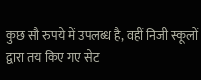कुछ सौ रुपये में उपलब्ध है, वहीं निजी स्कूलों द्वारा तय किए गए सेट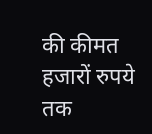की कीमत हजारों रुपये तक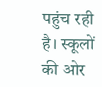पहुंच रही है। स्कूलों की ओर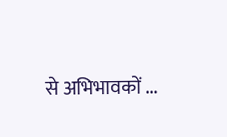से अभिभावकों ...